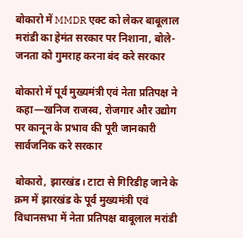बोकारो में MMDR एक्ट को लेकर बाबूलाल मरांडी का हेमंत सरकार पर निशाना, बोले- जनता को गुमराह करना बंद करे सरकार

बोकारो में पूर्व मुख्यमंत्री एवं नेता प्रतिपक्ष ने कहा—खनिज राजस्व, रोजगार और उद्योग पर कानून के प्रभाव की पूरी जानकारी सार्वजनिक करे सरकार

बोकारो, झारखंड। टाटा से गिरिडीह जाने के क्रम में झारखंड के पूर्व मुख्यमंत्री एवं विधानसभा में नेता प्रतिपक्ष बाबूलाल मरांडी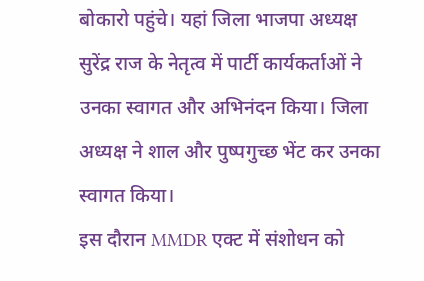बोकारो पहुंचे। यहां जिला भाजपा अध्यक्ष सुरेंद्र राज के नेतृत्व में पार्टी कार्यकर्ताओं ने उनका स्वागत और अभिनंदन किया। जिला अध्यक्ष ने शाल और पुष्पगुच्छ भेंट कर उनका स्वागत किया।
इस दौरान MMDR एक्ट में संशोधन को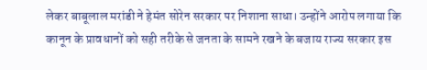लेकर बाबूलाल मरांडी ने हेमंत सोरेन सरकार पर निशाना साधा। उन्होंने आरोप लगाया कि कानून के प्रावधानों को सही तरीके से जनता के सामने रखने के बजाय राज्य सरकार इस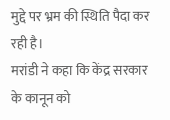मुद्दे पर भ्रम की स्थिति पैदा कर रही है।
मरांडी ने कहा कि केंद्र सरकार के कानून को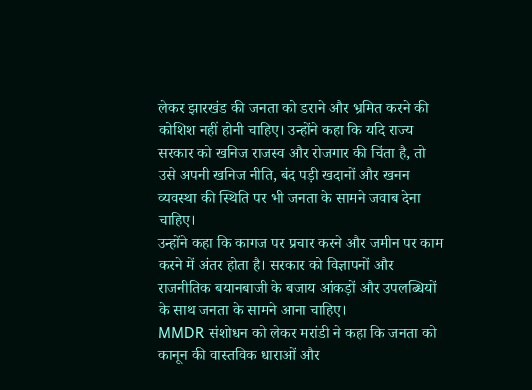लेकर झारखंड की जनता को डराने और भ्रमित करने की कोशिश नहीं होनी चाहिए। उन्होंने कहा कि यदि राज्य सरकार को खनिज राजस्व और रोजगार की चिंता है, तो उसे अपनी खनिज नीति, बंद पड़ी खदानों और खनन व्यवस्था की स्थिति पर भी जनता के सामने जवाब देना चाहिए।
उन्होंने कहा कि कागज पर प्रचार करने और जमीन पर काम करने में अंतर होता है। सरकार को विज्ञापनों और राजनीतिक बयानबाजी के बजाय आंकड़ों और उपलब्धियों के साथ जनता के सामने आना चाहिए।
MMDR संशोधन को लेकर मरांडी ने कहा कि जनता को कानून की वास्तविक धाराओं और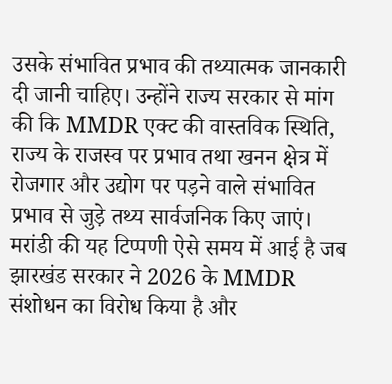उसके संभावित प्रभाव की तथ्यात्मक जानकारी दी जानी चाहिए। उन्होंने राज्य सरकार से मांग की कि MMDR एक्ट की वास्तविक स्थिति, राज्य के राजस्व पर प्रभाव तथा खनन क्षेत्र में रोजगार और उद्योग पर पड़ने वाले संभावित प्रभाव से जुड़े तथ्य सार्वजनिक किए जाएं।
मरांडी की यह टिप्पणी ऐसे समय में आई है जब झारखंड सरकार ने 2026 के MMDR संशोधन का विरोध किया है और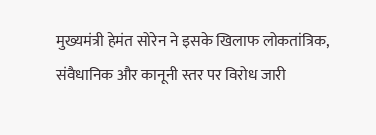मुख्यमंत्री हेमंत सोरेन ने इसके खिलाफ लोकतांत्रिक, संवैधानिक और कानूनी स्तर पर विरोध जारी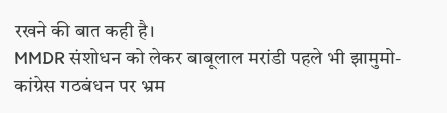रखने की बात कही है।
MMDR संशोधन को लेकर बाबूलाल मरांडी पहले भी झामुमो-कांग्रेस गठबंधन पर भ्रम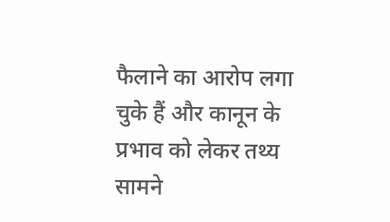फैलाने का आरोप लगा चुके हैं और कानून के प्रभाव को लेकर तथ्य सामने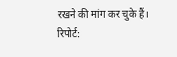रखने की मांग कर चुके हैं।
रिपोर्ट: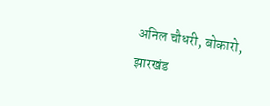अनिल चौधरी, बोकारो, झारखंड